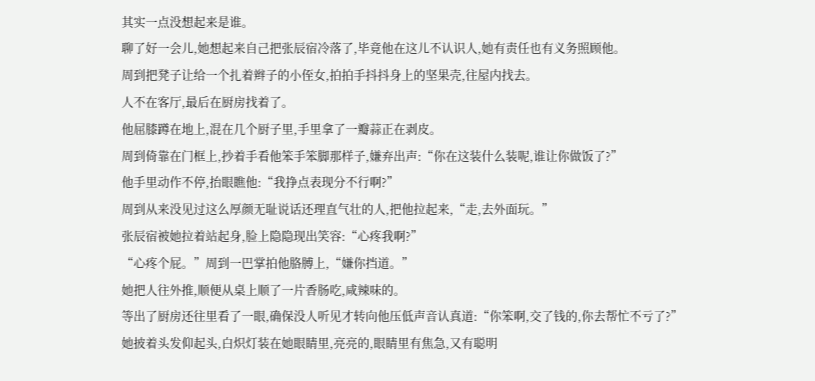其实一点没想起来是谁。
聊了好一会儿,她想起来自己把张辰宿冷落了,毕竟他在这儿不认识人,她有责任也有义务照顾他。
周到把凳子让给一个扎着辫子的小侄女,拍拍手抖抖身上的坚果壳,往屋内找去。
人不在客厅,最后在厨房找着了。
他屈膝蹲在地上,混在几个厨子里,手里拿了一瓣蒜正在剥皮。
周到倚靠在门框上,抄着手看他笨手笨脚那样子,嫌弃出声:“你在这装什么装呢,谁让你做饭了?”
他手里动作不停,抬眼瞧他:“我挣点表现分不行啊?”
周到从来没见过这么厚颜无耻说话还理直气壮的人,把他拉起来,“走,去外面玩。”
张辰宿被她拉着站起身,脸上隐隐现出笑容:“心疼我啊?”
“心疼个屁。”周到一巴掌拍他胳膊上,“嫌你挡道。”
她把人往外推,顺便从桌上顺了一片香肠吃,咸辣味的。
等出了厨房还往里看了一眼,确保没人听见才转向他压低声音认真道:“你笨啊,交了钱的,你去帮忙不亏了?”
她披着头发仰起头,白炽灯装在她眼睛里,亮亮的,眼睛里有焦急,又有聪明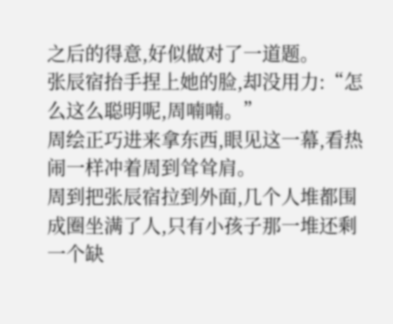之后的得意,好似做对了一道题。
张辰宿抬手捏上她的脸,却没用力:“怎么这么聪明呢,周喃喃。”
周绘正巧进来拿东西,眼见这一幕,看热闹一样冲着周到耸耸肩。
周到把张辰宿拉到外面,几个人堆都围成圈坐满了人,只有小孩子那一堆还剩一个缺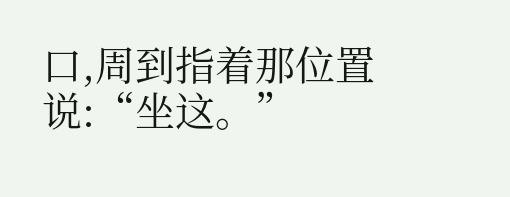口,周到指着那位置说:“坐这。”